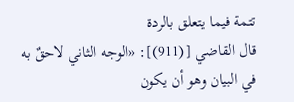تتمة فيما يتعلق بالردة
قال القاضي [(911)]: «الوجه الثاني لاحقٌ به في البيان وهو أن يكون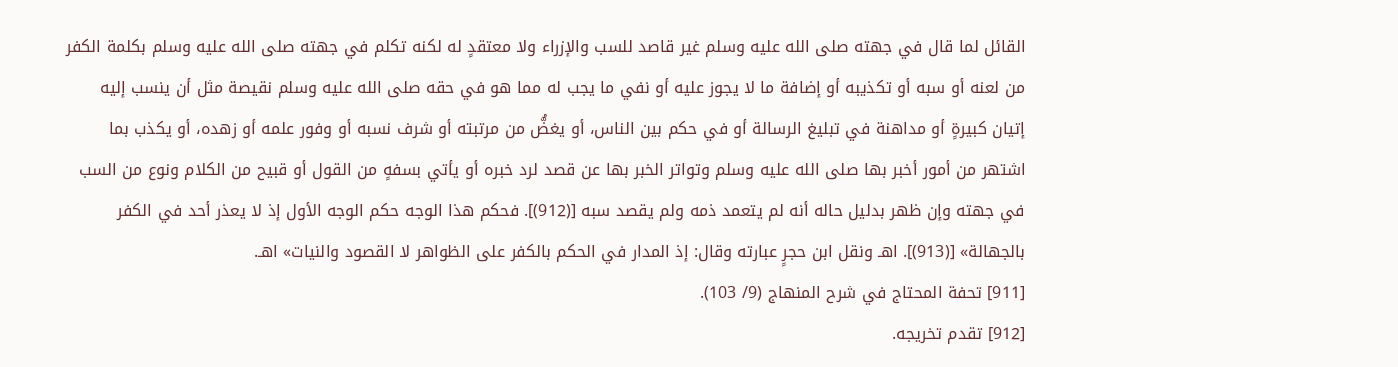القائل لما قال في جهته صلى الله عليه وسلم غير قاصد للسب والإزراء ولا معتقدٍ له لكنه تكلم في جهته صلى الله عليه وسلم بكلمة الكفر من لعنه أو سبه أو تكذيبه أو إضافة ما لا يجوز عليه أو نفي ما يجب له مما هو في حقه صلى الله عليه وسلم نقيصة مثل أن ينسب إليه إتيان كبيرةٍ أو مداهنة في تبليغ الرسالة أو في حكم بين الناس، أو يغضُّ من مرتبته أو شرف نسبه أو وفور علمه أو زهده، أو يكذب بما اشتهر من أمور أخبر بها صلى الله عليه وسلم وتواتر الخبر بها عن قصد لرد خبره أو يأتي بسفهٍ من القول أو قبيح من الكلام ونوع من السب في جهته وإن ظهر بدليل حاله أنه لم يتعمد ذمه ولم يقصد سبه [(912)]. فحكم هذا الوجه حكم الوجه الأول إذ لا يعذر أحد في الكفر بالجهالة» [(913)]. اهـ ونقل ابن حجرٍ عبارته وقال: إذ المدار في الحكم بالكفر على الظواهر لا القصود والنيات» اهـ.
[911] تحفة المحتاج في شرح المنهاج (9/ 103).
[912] تقدم تخريجه.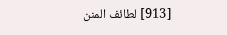[913] لطائف المنن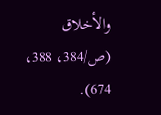والأخلاق (ص/384، 388، 674).